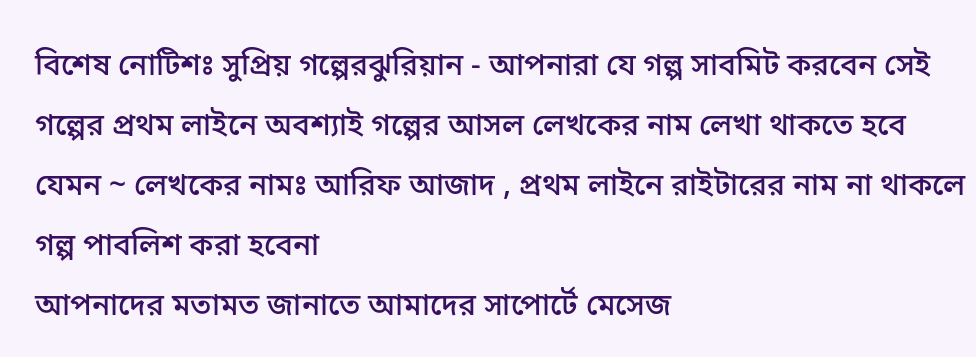বিশেষ নোটিশঃ সুপ্রিয় গল্পেরঝুরিয়ান - আপনারা যে গল্প সাবমিট করবেন সেই গল্পের প্রথম লাইনে অবশ্যাই গল্পের আসল লেখকের নাম লেখা থাকতে হবে যেমন ~ লেখকের নামঃ আরিফ আজাদ , প্রথম লাইনে রাইটারের নাম না থাকলে গল্প পাবলিশ করা হবেনা
আপনাদের মতামত জানাতে আমাদের সাপোর্টে মেসেজ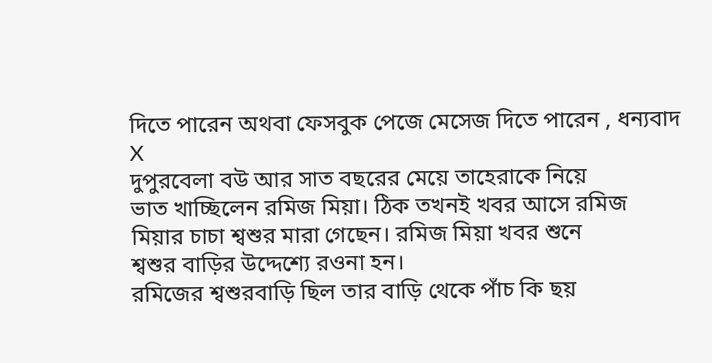দিতে পারেন অথবা ফেসবুক পেজে মেসেজ দিতে পারেন , ধন্যবাদ
X
দুপুরবেলা বউ আর সাত বছরের মেয়ে তাহেরাকে নিয়ে
ভাত খাচ্ছিলেন রমিজ মিয়া। ঠিক তখনই খবর আসে রমিজ
মিয়ার চাচা শ্বশুর মারা গেছেন। রমিজ মিয়া খবর শুনে
শ্বশুর বাড়ির উদ্দেশ্যে রওনা হন।
রমিজের শ্বশুরবাড়ি ছিল তার বাড়ি থেকে পাঁচ কি ছয়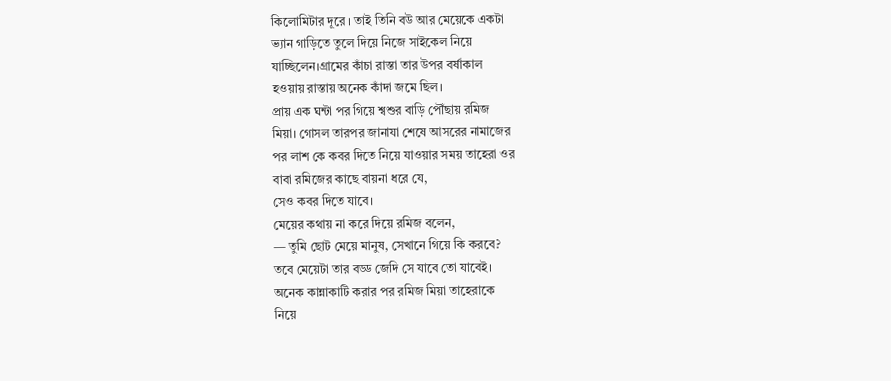কিলোমিটার দূরে । তাই তিনি বউ আর মেয়েকে একটা
ভ্যান গাড়িতে তুলে দিয়ে নিজে সাইকেল নিয়ে
যাচ্ছিলেন।গ্রামের কাঁচা রাস্তা তার উপর বর্ষাকাল
হওয়ায় রাস্তায় অনেক কাঁদা জমে ছিল।
প্রায় এক ঘন্টা পর গিয়ে শ্বশুর বাড়ি পৌঁছায় রমিজ
মিয়া। গোসল তারপর জানাযা শেষে আসরের নামাজের
পর লাশ কে কবর দিতে নিয়ে যাওয়ার সময় তাহেরা ওর
বাবা রমিজের কাছে বায়না ধরে যে,
সেও কবর দিতে যাবে।
মেয়ের কথায় না করে দিয়ে রমিজ বলেন,
— তুমি ছোট মেয়ে মানুষ, সেখানে গিয়ে কি করবে?
তবে মেয়েটা তার বড্ড জেদি সে যাবে তো যাবেই।
অনেক কান্নাকাটি করার পর রমিজ মিয়া তাহেরাকে
নিয়ে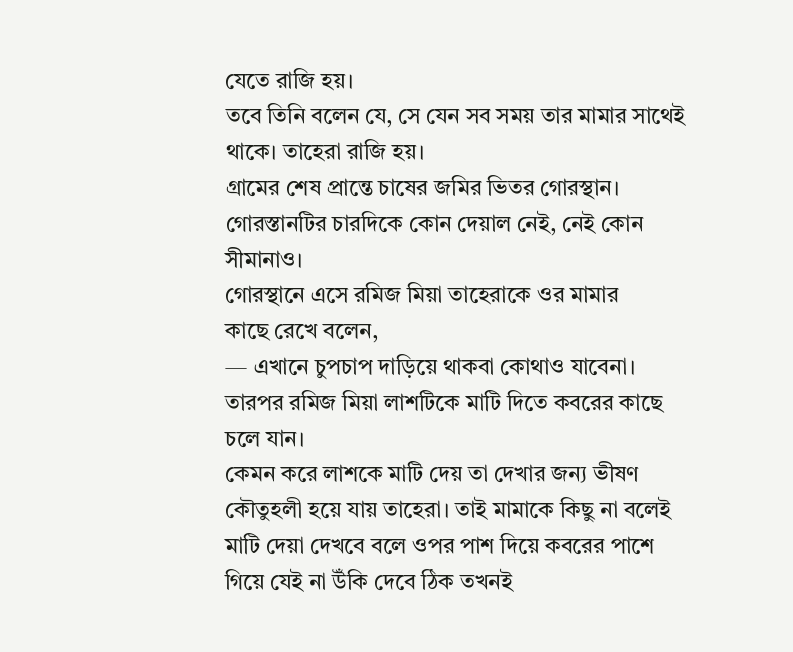যেতে রাজি হয়।
তবে তিনি বলেন যে, সে যেন সব সময় তার মামার সাথেই
থাকে। তাহেরা রাজি হয়।
গ্রামের শেষ প্রান্তে চাষের জমির ভিতর গোরস্থান।
গোরস্তানটির চারদিকে কোন দেয়াল নেই, নেই কোন
সীমানাও।
গোরস্থানে এসে রমিজ মিয়া তাহেরাকে ওর মামার
কাছে রেখে বলেন,
— এখানে চুপচাপ দাড়িয়ে থাকবা কোথাও যাবেনা।
তারপর রমিজ মিয়া লাশটিকে মাটি দিতে কবরের কাছে
চলে যান।
কেমন করে লাশকে মাটি দেয় তা দেখার জন্য ভীষণ
কৌতুহলী হয়ে যায় তাহেরা। তাই মামাকে কিছু না বলেই
মাটি দেয়া দেখবে বলে ওপর পাশ দিয়ে কবরের পাশে
গিয়ে যেই না উঁকি দেবে ঠিক তখনই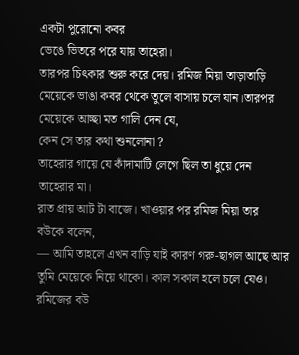একটা পুরোনো কবর
ভেঙে ভিতরে পরে যায় তাহেরা।
তারপর চিৎকার শুরু করে দেয়। রমিজ মিয়া তাড়াতাড়ি
মেয়েকে ভাঙা কবর থেকে তুলে বাসায় চলে যান।তারপর
মেয়েকে আচ্ছা মত গালি দেন যে,
কেন সে তার কথা শুনলোনা ?
তাহেরার গায়ে যে কাঁদামাটি লেগে ছিল তা ধুয়ে দেন
তাহেরার মা।
রাত প্রায় আট টা বাজে। খাওয়ার পর রমিজ মিয়া তার
বউকে বলেন,
— আমি তাহলে এখন বাড়ি যাই কারণ গরু-ছাগল আছে আর
তুমি মেয়েকে নিয়ে থাকো। কাল সকাল হলে চলে যেও।
রমিজের বউ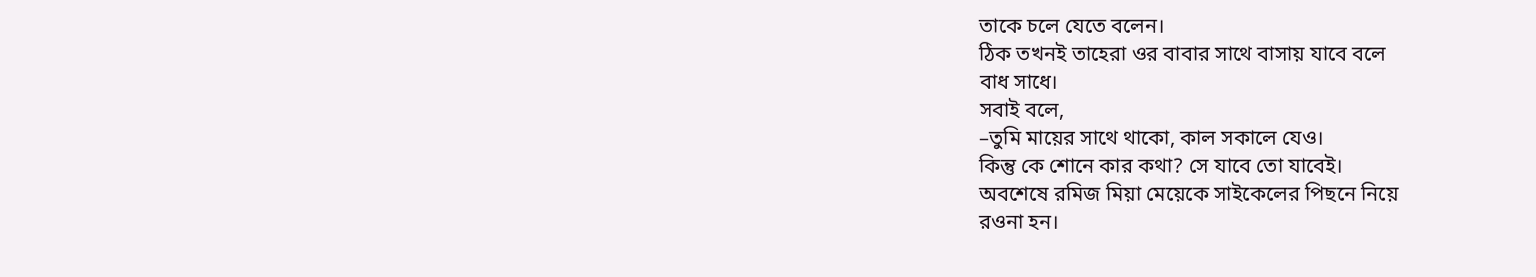তাকে চলে যেতে বলেন।
ঠিক তখনই তাহেরা ওর বাবার সাথে বাসায় যাবে বলে
বাধ সাধে।
সবাই বলে,
–তুমি মায়ের সাথে থাকো, কাল সকালে যেও।
কিন্তু কে শোনে কার কথা? সে যাবে তো যাবেই।
অবশেষে রমিজ মিয়া মেয়েকে সাইকেলের পিছনে নিয়ে
রওনা হন।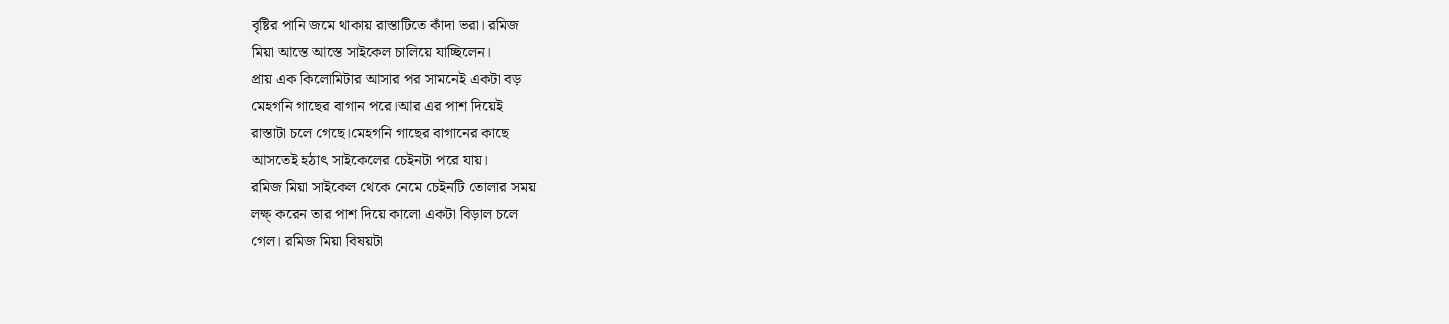বৃষ্টির পানি জমে থাকায় রাস্তাটিতে কাঁদা ভরা। রমিজ
মিয়া আস্তে আস্তে সাইকেল চালিয়ে যাচ্ছিলেন।
প্রায় এক কিলোমিটার আসার পর সামনেই একটা বড়
মেহগনি গাছের বাগান পরে।আর এর পাশ দিয়েই
রাস্তাটা চলে গেছে।মেহগনি গাছের বাগানের কাছে
আসতেই হঠাৎ সাইকেলের চেইনটা পরে যায়।
রমিজ মিয়া সাইকেল থেকে নেমে চেইনটি তোলার সময়
লক্ষ্ করেন তার পাশ দিয়ে কালো একটা বিড়াল চলে
গেল। রমিজ মিয়া বিষয়টা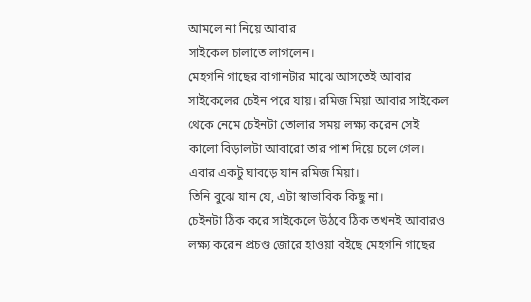আমলে না নিয়ে আবার
সাইকেল চালাতে লাগলেন।
মেহগনি গাছের বাগানটার মাঝে আসতেই আবার
সাইকেলের চেইন পরে যায়। রমিজ মিয়া আবার সাইকেল
থেকে নেমে চেইনটা তোলার সময় লক্ষ্য করেন সেই
কালো বিড়ালটা আবারো তার পাশ দিয়ে চলে গেল।
এবার একটু ঘাবড়ে যান রমিজ মিয়া।
তিনি বুঝে যান যে, এটা স্বাভাবিক কিছু না।
চেইনটা ঠিক করে সাইকেলে উঠবে ঠিক তখনই আবারও
লক্ষ্য করেন প্রচণ্ড জোরে হাওয়া বইছে মেহগনি গাছের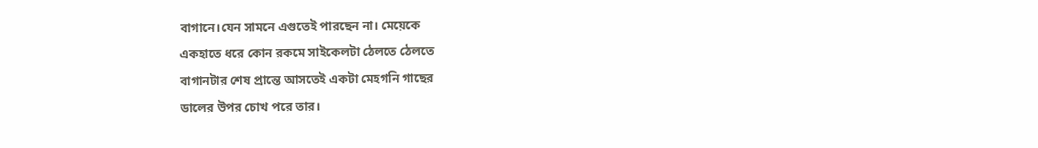বাগানে।যেন সামনে এগুতেই পারছেন না। মেয়েকে
একহাতে ধরে কোন রকমে সাইকেলটা ঠেলতে ঠেলতে
বাগানটার শেষ প্রান্তে আসতেই একটা মেহগনি গাছের
ডালের উপর চোখ পরে তার।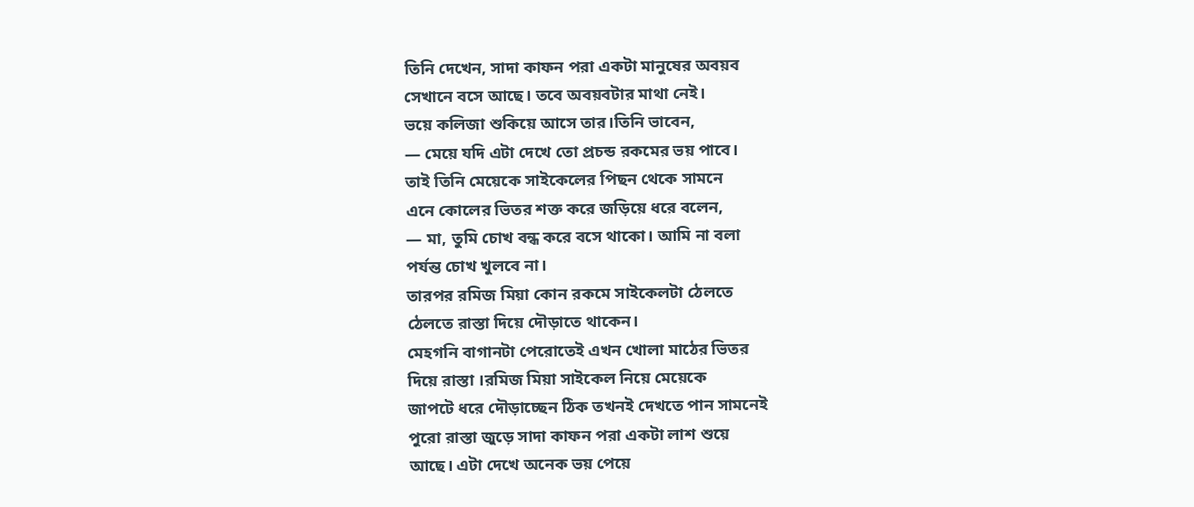তিনি দেখেন, সাদা কাফন পরা একটা মানুষের অবয়ব
সেখানে বসে আছে। তবে অবয়বটার মাথা নেই।
ভয়ে কলিজা শুকিয়ে আসে তার।তিনি ভাবেন,
— মেয়ে যদি এটা দেখে তো প্রচন্ড রকমের ভয় পাবে।
তাই তিনি মেয়েকে সাইকেলের পিছন থেকে সামনে
এনে কোলের ভিতর শক্ত করে জড়িয়ে ধরে বলেন,
— মা, তুমি চোখ বন্ধ করে বসে থাকো। আমি না বলা
পর্যন্ত চোখ খুলবে না।
তারপর রমিজ মিয়া কোন রকমে সাইকেলটা ঠেলতে
ঠেলতে রাস্তা দিয়ে দৌড়াতে থাকেন।
মেহগনি বাগানটা পেরোতেই এখন খোলা মাঠের ভিতর
দিয়ে রাস্তা ।রমিজ মিয়া সাইকেল নিয়ে মেয়েকে
জাপটে ধরে দৌড়াচ্ছেন ঠিক তখনই দেখতে পান সামনেই
পুরো রাস্তা জুড়ে সাদা কাফন পরা একটা লাশ শুয়ে
আছে। এটা দেখে অনেক ভয় পেয়ে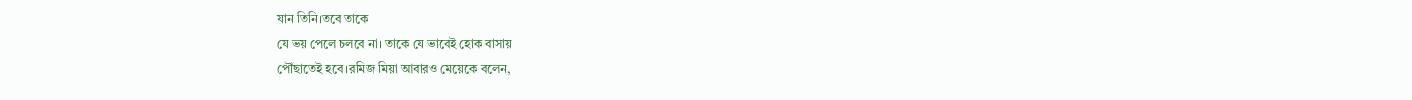যান তিনি।তবে তাকে
যে ভয় পেলে চলবে না। তাকে যে ভাবেই হোক বাসায়
পৌঁছাতেই হবে।রমিজ মিয়া আবারও মেয়েকে বলেন,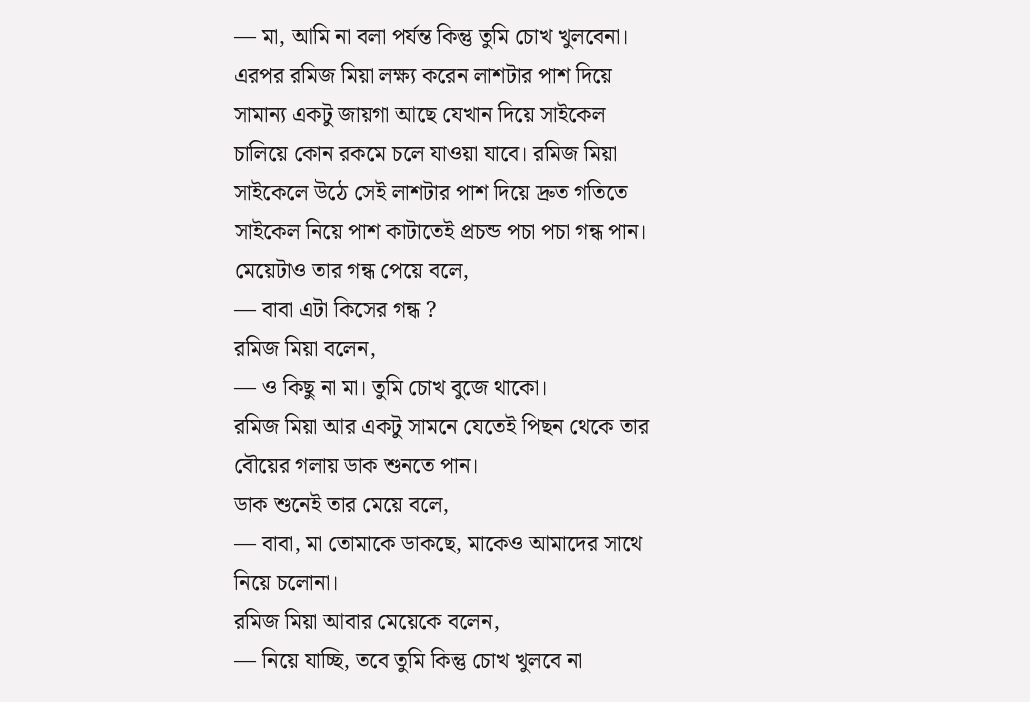— মা, আমি না বলা পর্যন্ত কিন্তু তুমি চোখ খুলবেনা।
এরপর রমিজ মিয়া লক্ষ্য করেন লাশটার পাশ দিয়ে
সামান্য একটু জায়গা আছে যেখান দিয়ে সাইকেল
চালিয়ে কোন রকমে চলে যাওয়া যাবে। রমিজ মিয়া
সাইকেলে উঠে সেই লাশটার পাশ দিয়ে দ্রুত গতিতে
সাইকেল নিয়ে পাশ কাটাতেই প্রচন্ড পচা পচা গন্ধ পান।
মেয়েটাও তার গন্ধ পেয়ে বলে,
— বাবা এটা কিসের গন্ধ ?
রমিজ মিয়া বলেন,
— ও কিছু না মা। তুমি চোখ বুজে থাকো।
রমিজ মিয়া আর একটু সামনে যেতেই পিছন থেকে তার
বৌয়ের গলায় ডাক শুনতে পান।
ডাক শুনেই তার মেয়ে বলে,
— বাবা, মা তোমাকে ডাকছে, মাকেও আমাদের সাথে
নিয়ে চলোনা।
রমিজ মিয়া আবার মেয়েকে বলেন,
— নিয়ে যাচ্ছি, তবে তুমি কিন্তু চোখ খুলবে না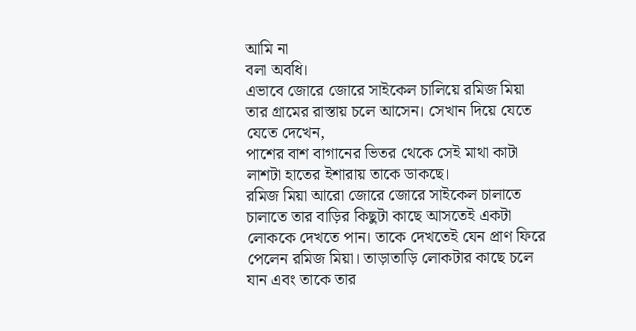আমি না
বলা অবধি।
এভাবে জোরে জোরে সাইকেল চালিয়ে রমিজ মিয়া
তার গ্রামের রাস্তায় চলে আসেন। সেখান দিয়ে যেতে
যেতে দেখেন,
পাশের বাশ বাগানের ভিতর থেকে সেই মাথা কাটা
লাশটা হাতের ইশারায় তাকে ডাকছে।
রমিজ মিয়া আরো জোরে জোরে সাইকেল চালাতে
চালাতে তার বাড়ির কিছুটা কাছে আসতেই একটা
লোককে দেখতে পান। তাকে দেখতেই যেন প্রাণ ফিরে
পেলেন রমিজ মিয়া। তাড়াতাড়ি লোকটার কাছে চলে
যান এবং তাকে তার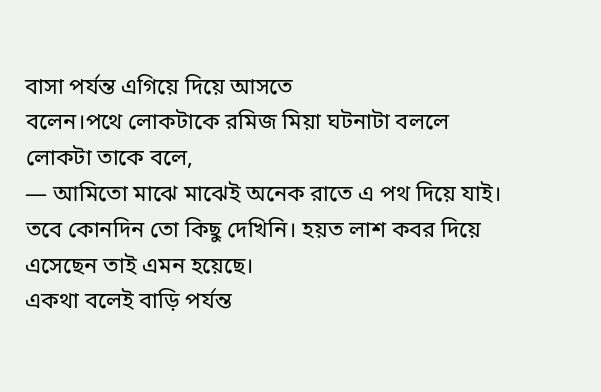বাসা পর্যন্ত এগিয়ে দিয়ে আসতে
বলেন।পথে লোকটাকে রমিজ মিয়া ঘটনাটা বললে
লোকটা তাকে বলে,
— আমিতো মাঝে মাঝেই অনেক রাতে এ পথ দিয়ে যাই।
তবে কোনদিন তো কিছু দেখিনি। হয়ত লাশ কবর দিয়ে
এসেছেন তাই এমন হয়েছে।
একথা বলেই বাড়ি পর্যন্ত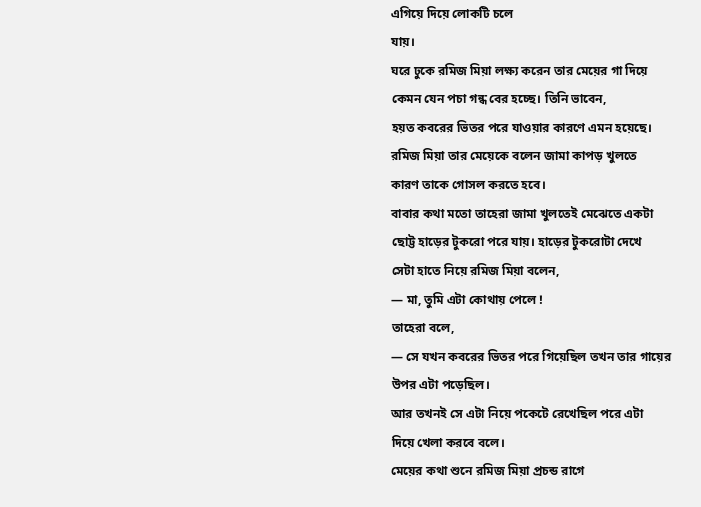এগিয়ে দিয়ে লোকটি চলে
যায়।
ঘরে ঢুকে রমিজ মিয়া লক্ষ্য করেন তার মেয়ের গা দিয়ে
কেমন যেন পচা গন্ধ বের হচ্ছে। তিনি ভাবেন,
হয়ত কবরের ভিতর পরে যাওয়ার কারণে এমন হয়েছে।
রমিজ মিয়া তার মেয়েকে বলেন জামা কাপড় খুলতে
কারণ তাকে গোসল করতে হবে।
বাবার কথা মতো তাহেরা জামা খুলতেই মেঝেতে একটা
ছোট্ট হাড়ের টুকরো পরে যায়। হাড়ের টুকরোটা দেখে
সেটা হাতে নিয়ে রমিজ মিয়া বলেন,
— মা, তুমি এটা কোথায় পেলে !
তাহেরা বলে,
— সে যখন কবরের ভিতর পরে গিয়েছিল তখন তার গায়ের
উপর এটা পড়েছিল।
আর তখনই সে এটা নিয়ে পকেটে রেখেছিল পরে এটা
দিয়ে খেলা করবে বলে।
মেয়ের কথা শুনে রমিজ মিয়া প্রচন্ড রাগে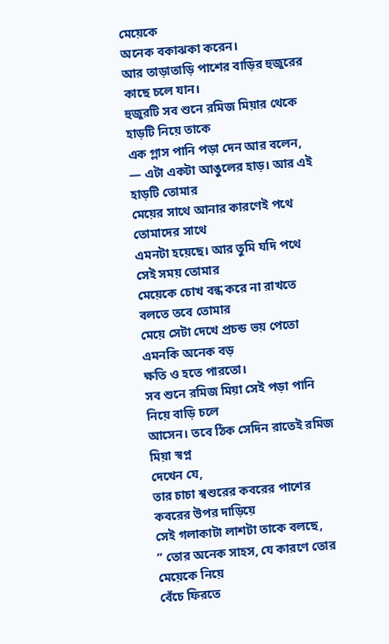মেয়েকে
অনেক বকাঝকা করেন।
আর তাড়াতাড়ি পাশের বাড়ির হুজুরের কাছে চলে যান।
হুজুরটি সব শুনে রমিজ মিয়ার থেকে হাড়টি নিয়ে তাকে
এক গ্লাস পানি পড়া দেন আর বলেন,
— এটা একটা আঙুলের হাড়। আর এই হাড়টি তোমার
মেয়ের সাথে আনার কারণেই পথে তোমাদের সাথে
এমনটা হয়েছে। আর তুমি যদি পথে সেই সময় তোমার
মেয়েকে চোখ বন্ধ করে না রাখতে বলতে তবে তোমার
মেয়ে সেটা দেখে প্রচন্ড ভয় পেতো এমনকি অনেক বড়
ক্ষতি ও হতে পারতো।
সব শুনে রমিজ মিয়া সেই পড়া পানি নিয়ে বাড়ি চলে
আসেন। তবে ঠিক সেদিন রাতেই রমিজ মিয়া স্বপ্ন
দেখেন যে,
তার চাচা শ্বশুরের কবরের পাশের কবরের উপর দাড়িয়ে
সেই গলাকাটা লাশটা তাকে বলছে,
” তোর অনেক সাহস, যে কারণে তোর মেয়েকে নিয়ে
বেঁচে ফিরতে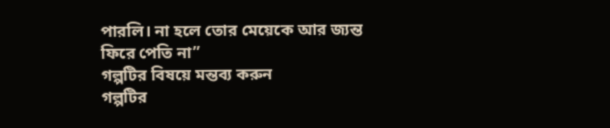পারলি। না হলে তোর মেয়েকে আর জ্যন্ত
ফিরে পেতি না”
গল্পটির বিষয়ে মন্তব্য করুন
গল্পটির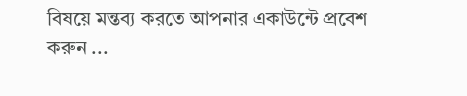বিষয়ে মন্তব্য করতে আপনার একাউন্টে প্রবেশ করুন ...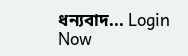ধন্যবাদ... Login Now